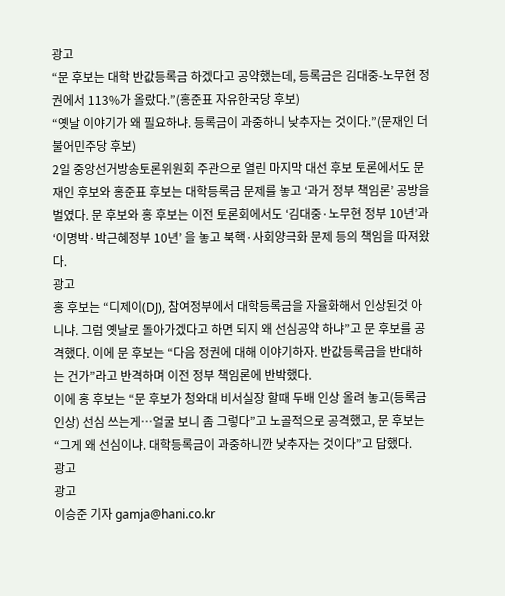광고
“문 후보는 대학 반값등록금 하겠다고 공약했는데, 등록금은 김대중-노무현 정권에서 113%가 올랐다.”(홍준표 자유한국당 후보)
“옛날 이야기가 왜 필요하냐. 등록금이 과중하니 낮추자는 것이다.”(문재인 더불어민주당 후보)
2일 중앙선거방송토론위원회 주관으로 열린 마지막 대선 후보 토론에서도 문재인 후보와 홍준표 후보는 대학등록금 문제를 놓고 ‘과거 정부 책임론’ 공방을 벌였다. 문 후보와 홍 후보는 이전 토론회에서도 ‘김대중·노무현 정부 10년’과 ‘이명박·박근혜정부 10년’ 을 놓고 북핵·사회양극화 문제 등의 책임을 따져왔다.
광고
홍 후보는 “디제이(DJ), 참여정부에서 대학등록금을 자율화해서 인상된것 아니냐. 그럼 옛날로 돌아가겠다고 하면 되지 왜 선심공약 하냐”고 문 후보를 공격했다. 이에 문 후보는 “다음 정권에 대해 이야기하자. 반값등록금을 반대하는 건가”라고 반격하며 이전 정부 책임론에 반박했다.
이에 홍 후보는 “문 후보가 청와대 비서실장 할때 두배 인상 올려 놓고(등록금 인상) 선심 쓰는게…얼굴 보니 좀 그렇다”고 노골적으로 공격했고, 문 후보는 “그게 왜 선심이냐. 대학등록금이 과중하니깐 낮추자는 것이다”고 답했다.
광고
광고
이승준 기자 gamja@hani.co.kr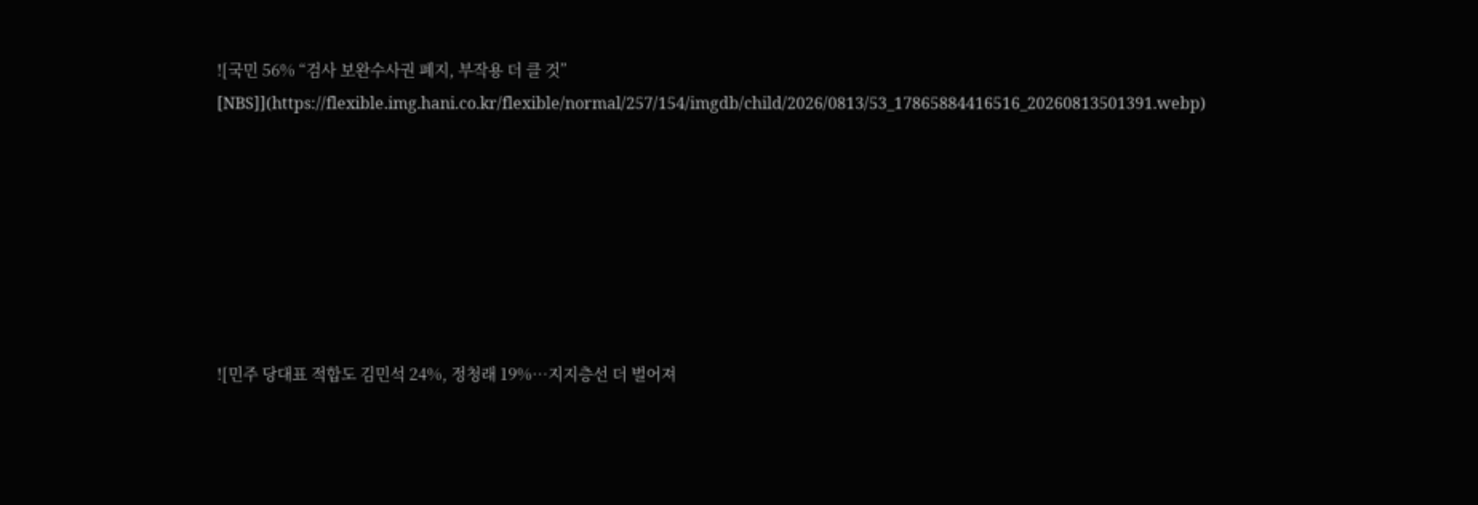![국민 56% “검사 보완수사권 폐지, 부작용 더 클 것” [NBS]](https://flexible.img.hani.co.kr/flexible/normal/257/154/imgdb/child/2026/0813/53_17865884416516_20260813501391.webp)







![민주 당대표 적합도 김민석 24%, 정청래 19%…지지층선 더 벌어져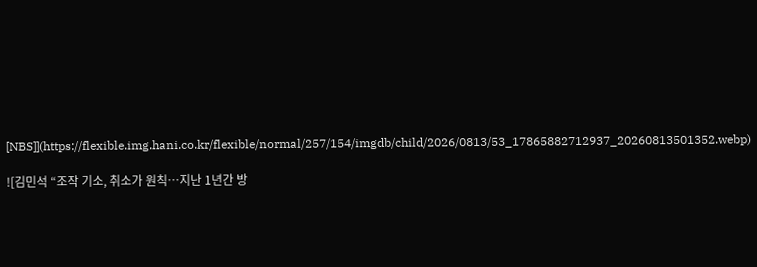[NBS]](https://flexible.img.hani.co.kr/flexible/normal/257/154/imgdb/child/2026/0813/53_17865882712937_20260813501352.webp)

![김민석 “조작 기소, 취소가 원칙…지난 1년간 방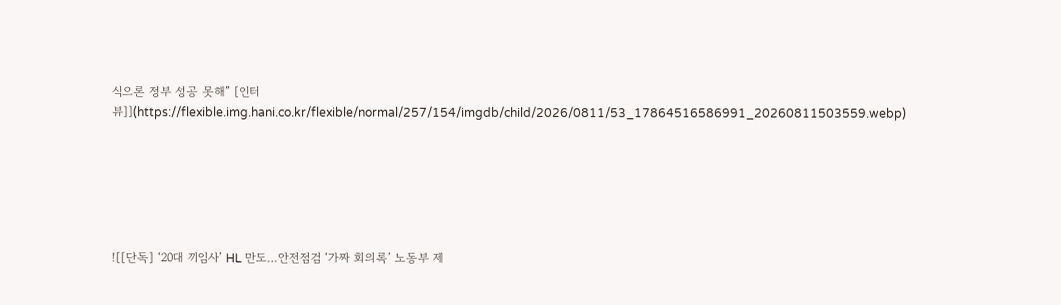식으론 정부 성공 못해” [인터뷰]](https://flexible.img.hani.co.kr/flexible/normal/257/154/imgdb/child/2026/0811/53_17864516586991_20260811503559.webp)






![[단독] ‘20대 끼임사’ HL 만도…안전점검 ‘가짜 회의록’ 노동부 제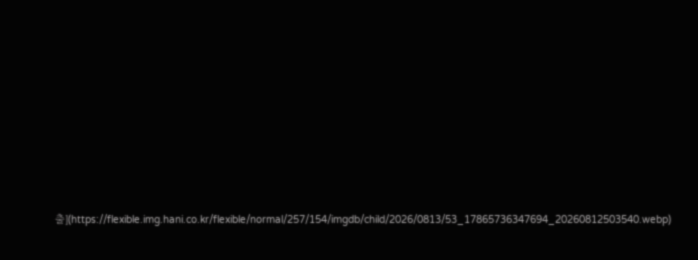출](https://flexible.img.hani.co.kr/flexible/normal/257/154/imgdb/child/2026/0813/53_17865736347694_20260812503540.webp)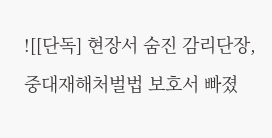![[단독] 현장서 숨진 감리단장, 중대재해처벌법 보호서 빠졌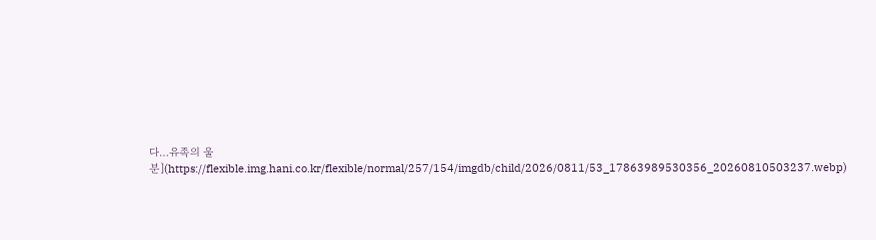다…유족의 울분](https://flexible.img.hani.co.kr/flexible/normal/257/154/imgdb/child/2026/0811/53_17863989530356_20260810503237.webp)